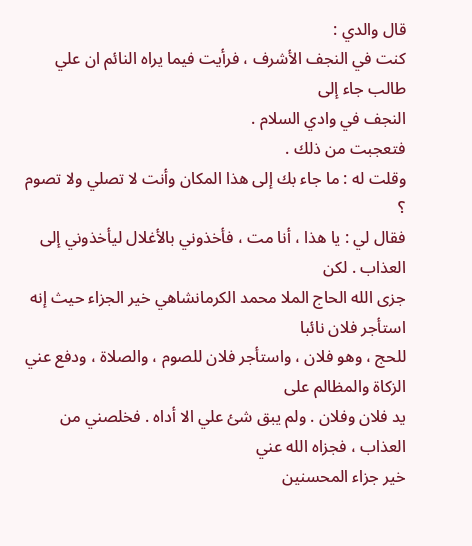قال والدي :
كنت في النجف الأشرف ، فرأيت فيما يراه النائم ان علي طالب جاء إلى
النجف في وادي السلام .
فتعجبت من ذلك .
وقلت له : ما جاء بك إلى هذا المكان وأنت لا تصلي ولا تصوم ؟
فقال لي : يا هذا ، أنا مت ، فأخذوني بالأغلال ليأخذوني إلى العذاب . لكن
جزى الله الحاج الملا محمد الكرمانشاهي خير الجزاء حيث إنه استأجر فلان نائبا
للحج ، وهو فلان ، واستأجر فلان للصوم ، والصلاة ، ودفع عني الزكاة والمظالم على
يد فلان وفلان . ولم يبق شئ علي الا أداه . فخلصني من العذاب ، فجزاه الله عني
خير جزاء المحسنين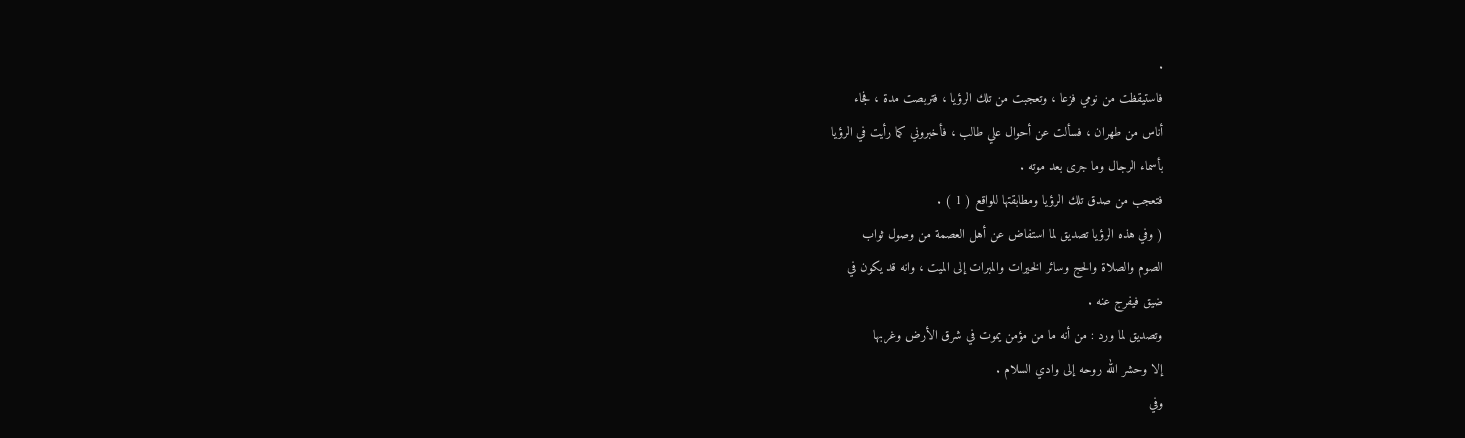.
فاستيقظت من نومي فزعا ، وتعجبت من تلك الرؤيا ، فتربصت مدة ، فجاء
أناس من طهران ، فسألت عن أحوال علي طالب ، فأخبروني كما رأيت في الرؤيا
بأسماء الرجال وما جرى بعد موته .
فتعجب من صدق تلك الرؤيا ومطابقتها للواقع ( 1 ) .
( وفي هذه الرؤيا تصديق لما استفاض عن أهل العصمة من وصول ثواب
الصوم والصلاة والحج وسائر الخيرات والمبرات إلى الميت ، وانه قد يكون في
ضيق فيفرج عنه .
وتصديق لما ورد : من أنه ما من مؤمن يموت في شرق الأرض وغربها
إلا وحشر الله روحه إلى وادي السلام .
وفي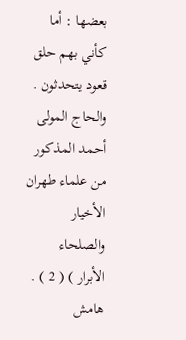بعضها : أما كأني بهم حلق قعود يتحدثون .
والحاج المولى أحمد المذكور من علماء طهران الأخيار والصلحاء
الأبرار ) ( 2 ) .
هامش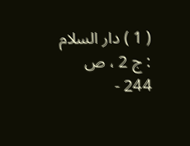( 1 ) دار السلام : ج 2 ، ص 244 -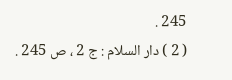245 .
( 2 ) دار السلام : ج 2 ، ص 245 .